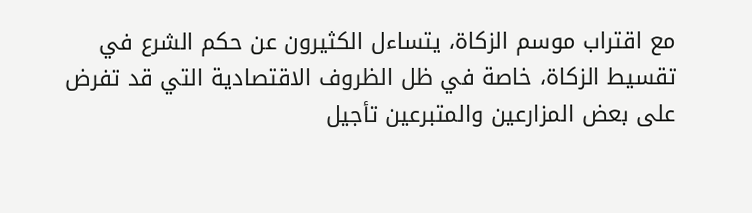مع اقتراب موسم الزكاة، يتساءل الكثيرون عن حكم الشرع في تقسيط الزكاة، خاصة في ظل الظروف الاقتصادية التي قد تفرض على بعض المزارعين والمتبرعين تأجيل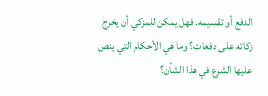الدفع أو تقسيمه. فهل يمكن للمزكي أن يخرج زكاته على دفعات؟ وما هي الأحكام التي ينص عليها الشرع في هذا الشأن؟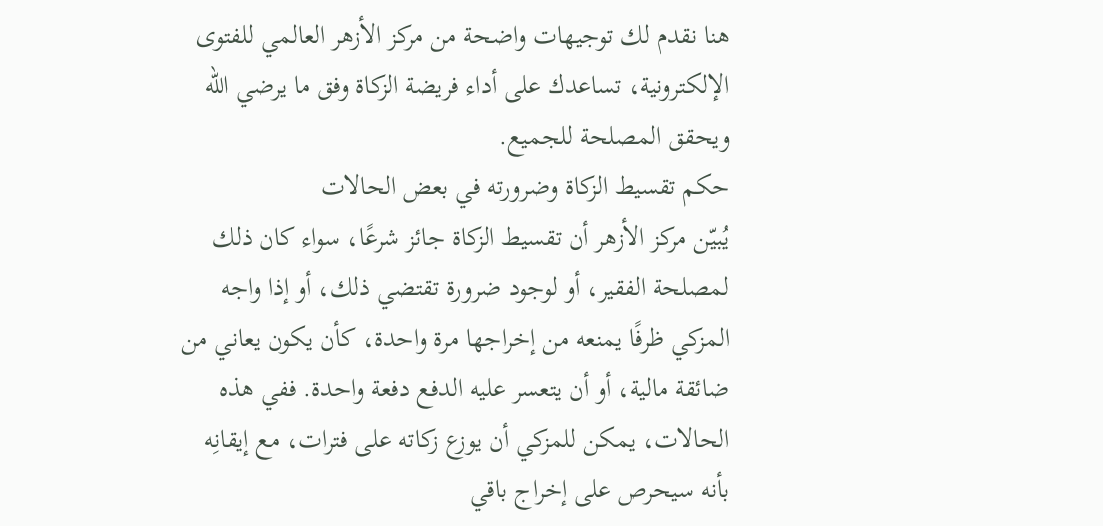هنا نقدم لك توجيهات واضحة من مركز الأزهر العالمي للفتوى الإلكترونية، تساعدك على أداء فريضة الزكاة وفق ما يرضي الله ويحقق المصلحة للجميع.
حكم تقسيط الزكاة وضرورته في بعض الحالات
يُبيّن مركز الأزهر أن تقسيط الزكاة جائز شرعًا، سواء كان ذلك لمصلحة الفقير، أو لوجود ضرورة تقتضي ذلك، أو إذا واجه المزكي ظرفًا يمنعه من إخراجها مرة واحدة، كأن يكون يعاني من ضائقة مالية، أو أن يتعسر عليه الدفع دفعة واحدة. ففي هذه الحالات، يمكن للمزكي أن يوزع زكاته على فترات، مع إيقانِه بأنه سيحرص على إخراج باقي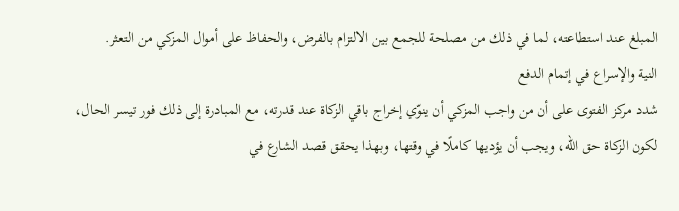المبلغ عند استطاعته، لما في ذلك من مصلحة للجمع بين الالتزام بالفرض، والحفاظ على أموال المزكي من التعثر.
النية والإسراع في إتمام الدفع
شدد مركز الفتوى على أن من واجب المزكي أن ينوّي إخراج باقي الزكاة عند قدرته، مع المبادرة إلى ذلك فور تيسر الحال، لكون الزكاة حق الله، ويجب أن يؤديها كاملًا في وقتها، وبهذا يحقق قصد الشارع في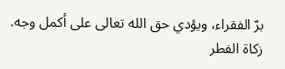برّ الفقراء، ويؤدي حق الله تعالى على أكمل وجه.
زكاة الفطر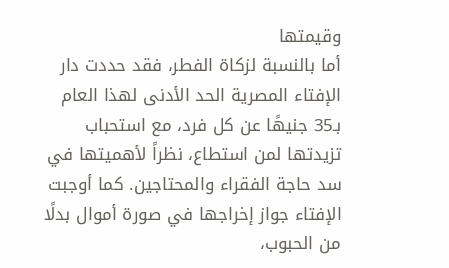وقيمتها
أما بالنسبة لزكاة الفطر، فقد حددت دار الإفتاء المصرية الحد الأدنى لهذا العام بـ35 جنيهًا عن كل فرد، مع استحباب تزيدتها لمن استطاع، نظراً لأهميتها في سد حاجة الفقراء والمحتاجين. كما أوجبت الإفتاء جواز إخراجها في صورة أموال بدلًا من الحبوب،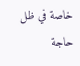خاصة في ظل حاجة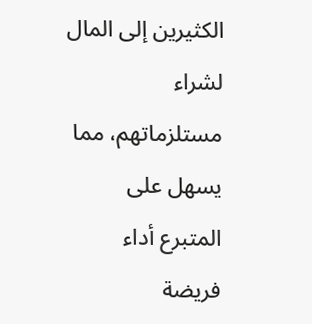الكثيرين إلى المال لشراء مستلزماتهم، مما يسهل على المتبرع أداء فريضة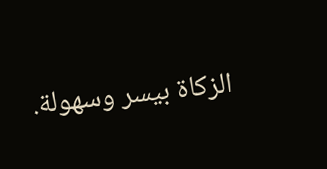الزكاة بيسر وسهولة.